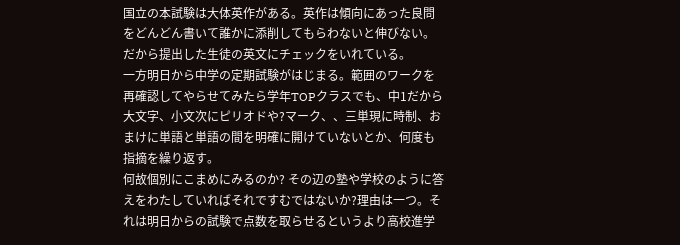国立の本試験は大体英作がある。英作は傾向にあった良問をどんどん書いて誰かに添削してもらわないと伸びない。だから提出した生徒の英文にチェックをいれている。
一方明日から中学の定期試験がはじまる。範囲のワークを再確認してやらせてみたら学年TOPクラスでも、中1だから大文字、小文次にピリオドや?マーク、、三単現に時制、おまけに単語と単語の間を明確に開けていないとか、何度も指摘を繰り返す。
何故個別にこまめにみるのか? その辺の塾や学校のように答えをわたしていればそれですむではないか?理由は一つ。それは明日からの試験で点数を取らせるというより高校進学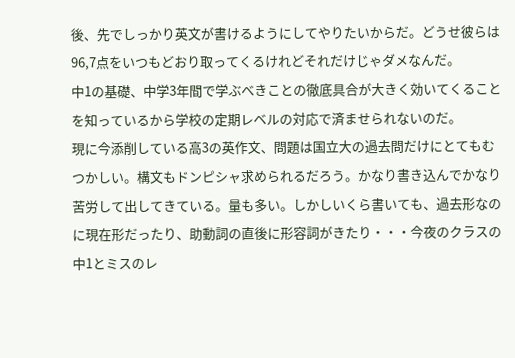後、先でしっかり英文が書けるようにしてやりたいからだ。どうせ彼らは96,7点をいつもどおり取ってくるけれどそれだけじゃダメなんだ。
中1の基礎、中学3年間で学ぶべきことの徹底具合が大きく効いてくることを知っているから学校の定期レベルの対応で済ませられないのだ。
現に今添削している高3の英作文、問題は国立大の過去問だけにとてもむつかしい。構文もドンピシャ求められるだろう。かなり書き込んでかなり苦労して出してきている。量も多い。しかしいくら書いても、過去形なのに現在形だったり、助動詞の直後に形容詞がきたり・・・今夜のクラスの中1とミスのレ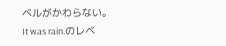ベルがかわらない。
It was rain.のレベ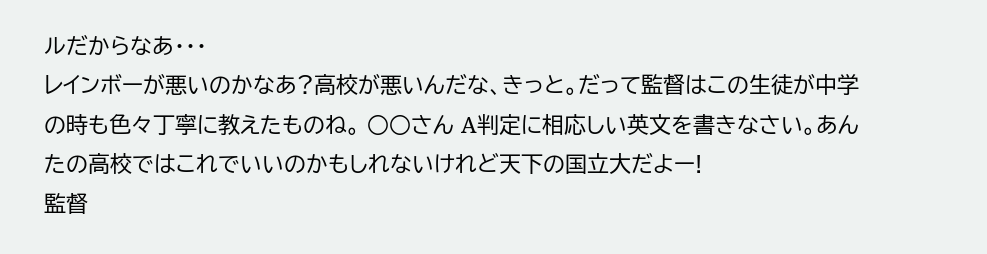ルだからなあ・・・
レインボーが悪いのかなあ?高校が悪いんだな、きっと。だって監督はこの生徒が中学の時も色々丁寧に教えたものね。 ○○さん A判定に相応しい英文を書きなさい。あんたの高校ではこれでいいのかもしれないけれど天下の国立大だよー!
監督